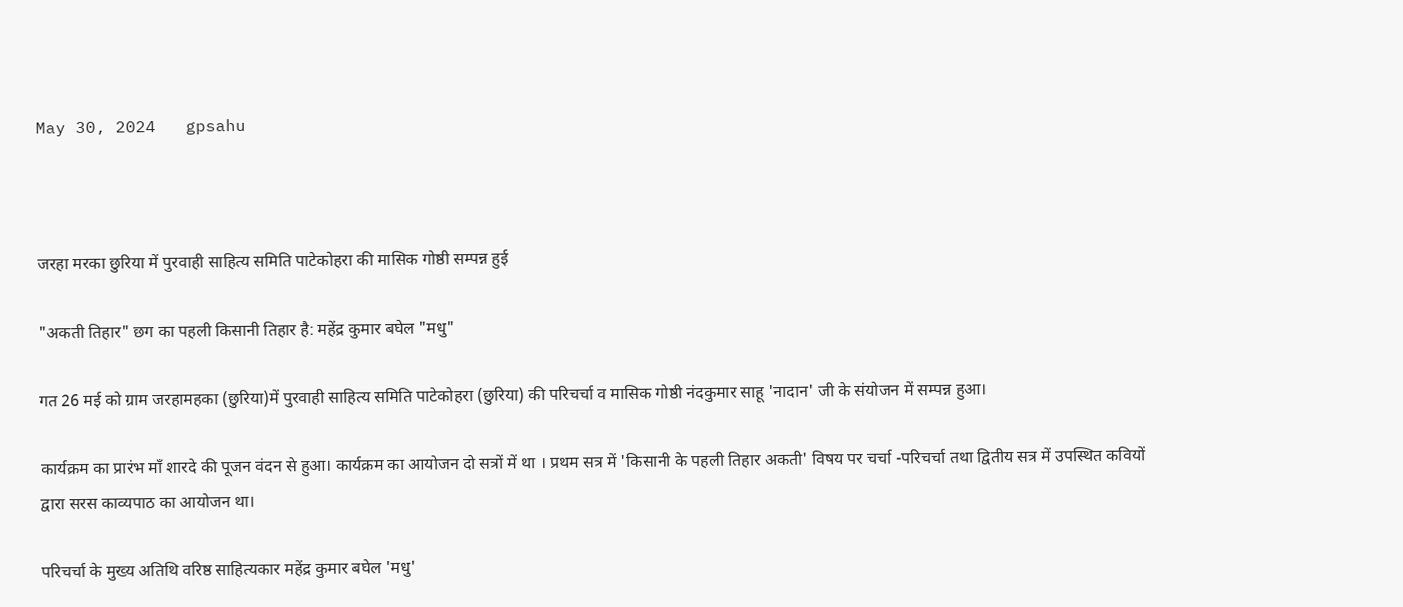May 30, 2024   gpsahu



जरहा मरका छुरिया में पुरवाही साहित्य समिति पाटेकोहरा की मासिक गोष्ठी सम्पन्न हुई

"अकती तिहार" छग का पहली किसानी तिहार है: महेंद्र कुमार बघेल "मधु"

गत 26 मई को ग्राम जरहामहका (छुरिया)में पुरवाही साहित्य समिति पाटेकोहरा (छुरिया) की परिचर्चा व मासिक गोष्ठी नंदकुमार साहू 'नादान' जी के संयोजन में सम्पन्न हुआ।

कार्यक्रम का प्रारंभ माँ शारदे की पूजन वंदन से हुआ। कार्यक्रम का आयोजन दो सत्रों में था । प्रथम सत्र में 'किसानी के पहली तिहार अकती' विषय पर चर्चा -परिचर्चा तथा द्वितीय सत्र में उपस्थित कवियों द्वारा सरस काव्यपाठ का आयोजन था।

परिचर्चा के मुख्य अतिथि वरिष्ठ साहित्यकार महेंद्र कुमार बघेल 'मधु'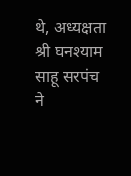थे, अध्यक्षता श्री घनश्याम साहू सरपंच ने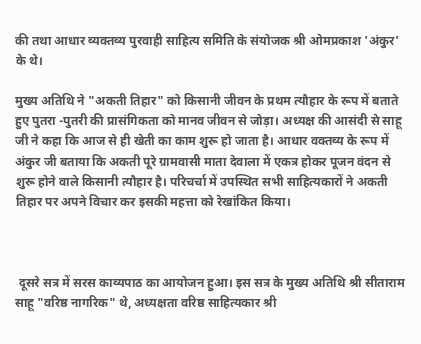की तथा आधार व्यक्तव्य पुरवाही साहित्य समिति के संयोजक श्री ओमप्रकाश 'अंकुर' के थे।

मुख्य अतिथि ने "अकती तिहार" को किसानी जीवन के प्रथम त्यौहार के रूप में बताते हुए पुतरा -पुतरी की प्रासंगिकता को मानव जीवन से जोड़ा। अध्यक्ष की आसंदी से साहू जी ने कहा कि आज से ही खेती का काम शुरू हो जाता है। आधार वक्तव्य के रूप में अंकुर जी बताया कि अकती पूरे ग्रामवासी माता देवाला में एकत्र होकर पूजन वंदन से शुरू होने वाले किसानी त्यौहार है। परिचर्चा में उपस्थित सभी साहित्यकारों ने अकती तिहार पर अपने विचार कर इसकी महत्ता को रेखांकित किया।



 दूसरे सत्र में सरस काव्यपाठ का आयोजन हुआ। इस सत्र के मुख्य अतिथि श्री सीताराम साहू "वरिष्ठ नागरिक" थे, अध्यक्षता वरिष्ठ साहित्यकार श्री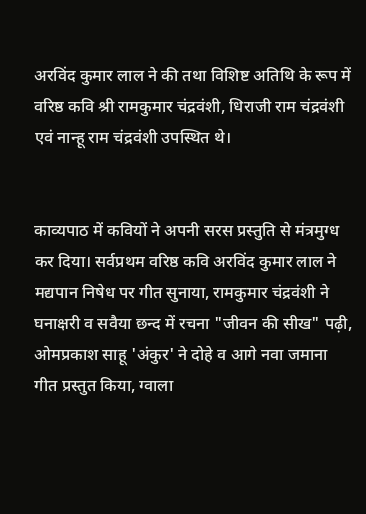अरविंद कुमार लाल ने की तथा विशिष्ट अतिथि के रूप में वरिष्ठ कवि श्री रामकुमार चंद्रवंशी, धिराजी राम चंद्रवंशी एवं नान्हू राम चंद्रवंशी उपस्थित थे।


काव्यपाठ में कवियों ने अपनी सरस प्रस्तुति से मंत्रमुग्ध कर दिया। सर्वप्रथम वरिष्ठ कवि अरविंद कुमार लाल ने मद्यपान निषेध पर गीत सुनाया, रामकुमार चंद्रवंशी ने घनाक्षरी व सवैया छन्द में रचना "जीवन की सीख" पढ़ी, ओमप्रकाश साहू 'अंकुर' ने दोहे व आगे नवा जमाना गीत प्रस्तुत किया, ग्वाला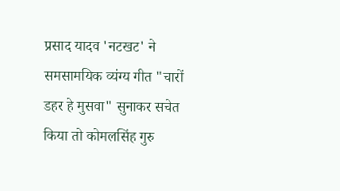प्रसाद यादव 'नटखट' ने समसामयिक व्यंग्य गीत "चारों डहर हे मुसवा" सुनाकर सचेत किया तो कोमलसिंह गुरु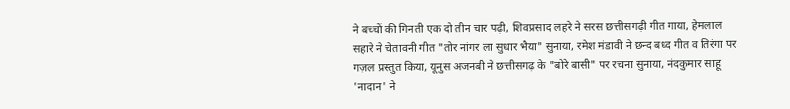ने बच्चों की गिनती एक दो तीन चार पढ़ी, शिवप्रसाद लहरे ने सरस छत्तीसगढ़ी गीत गाया, हेमलाल सहारे ने चेतावनी गीत "तोर नांगर ला सुधार भैया" सुनाया, रमेश मंडावी ने छन्द बध्द गीत व तिरंगा पर गज़ल प्रस्तुत किया, यूनुस अजनबी ने छत्तीसगढ़ के "बोरे बासी" पर रचना सुनाया, नंदकुमार साहू 'नादान' ने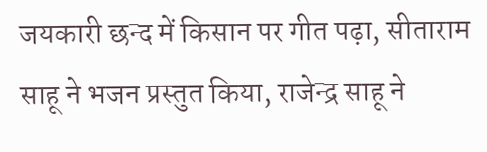जयकारी छन्द में किसान पर गीत पढ़ा, सीताराम साहू ने भजन प्रस्तुत किया, राजेन्द्र साहू ने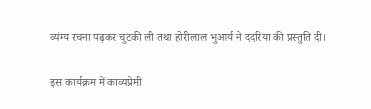व्यंग्य रचना पढ़कर चुटकी ली तथा होरीलाल भुआर्य ने ददरिया की प्रस्तुति दी।


इस कार्यक्रम में काव्यप्रेमी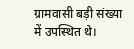ग्रामवासी बड़ी संख्या में उपस्थित थे।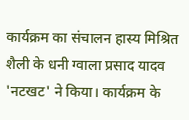कार्यक्रम का संचालन हास्य मिश्रित शैली के धनी ग्वाला प्रसाद यादव 'नटखट' ने किया। कार्यक्रम के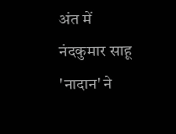अंत में नंदकुमार साहू 'नादान' ने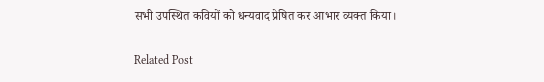सभी उपस्थित कवियों को धन्यवाद प्रेषित कर आभार व्यक्त किया।

Related Post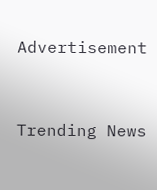Advertisement



Trending News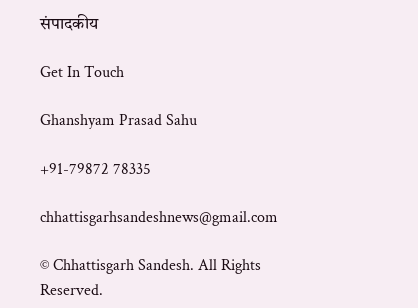संपादकीय

Get In Touch

Ghanshyam Prasad Sahu

+91-79872 78335

chhattisgarhsandeshnews@gmail.com

© Chhattisgarh Sandesh. All Rights Reserved.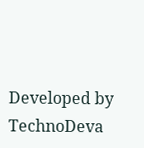Developed by TechnoDeva